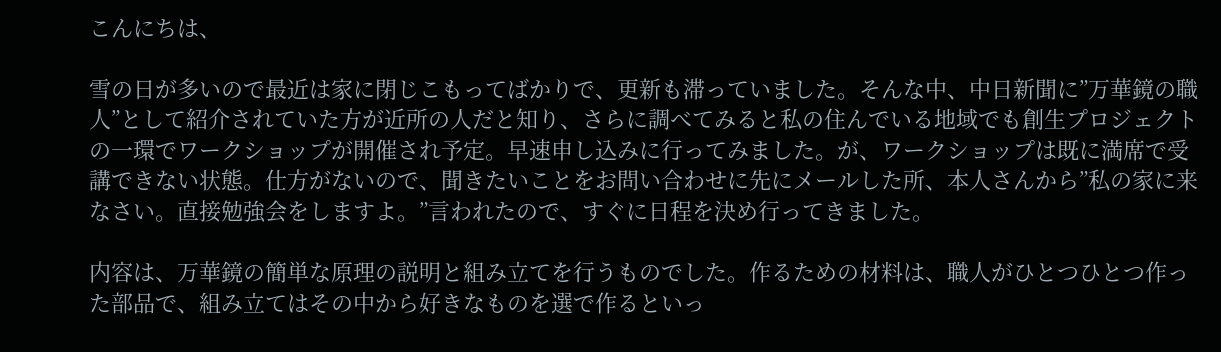こんにちは、

雪の日が多いので最近は家に閉じこもってばかりで、更新も滞っていました。そんな中、中日新聞に”万華鏡の職人”として紹介されていた方が近所の人だと知り、さらに調べてみると私の住んでいる地域でも創生プロジェクトの一環でワークショップが開催され予定。早速申し込みに行ってみました。が、ワークショップは既に満席で受講できない状態。仕方がないので、聞きたいことをお問い合わせに先にメールした所、本人さんから”私の家に来なさい。直接勉強会をしますよ。”言われたので、すぐに日程を決め行ってきました。

内容は、万華鏡の簡単な原理の説明と組み立てを行うものでした。作るための材料は、職人がひとつひとつ作った部品で、組み立てはその中から好きなものを選で作るといっ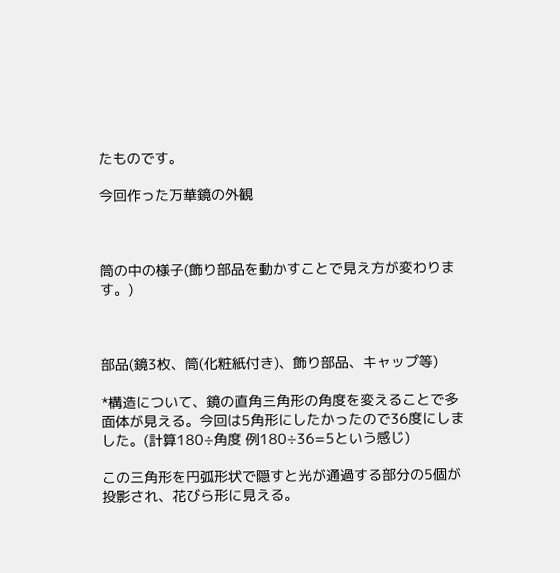たものです。

今回作った万華鏡の外観



筒の中の様子(飾り部品を動かすことで見え方が変わります。)



部品(鏡3枚、筒(化粧紙付き)、飾り部品、キャップ等)

*構造について、鏡の直角三角形の角度を変えることで多面体が見える。今回は5角形にしたかったので36度にしました。(計算180÷角度 例180÷36=5という感じ)

この三角形を円弧形状で隠すと光が通過する部分の5個が投影され、花びら形に見える。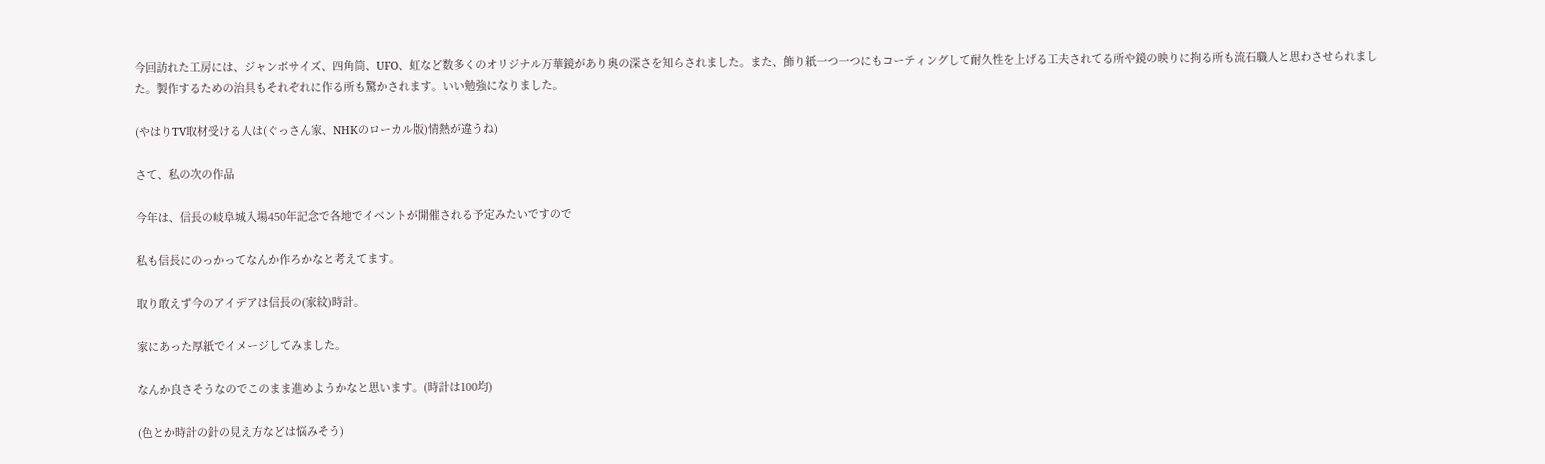今回訪れた工房には、ジャンボサイズ、四角筒、UFO、虹など数多くのオリジナル万華鏡があり奥の深さを知らされました。また、飾り紙一つ一つにもコーティングして耐久性を上げる工夫されてる所や鏡の映りに拘る所も流石職人と思わさせられました。製作するための治具もそれぞれに作る所も驚かされます。いい勉強になりました。

(やはりTV取材受ける人は(ぐっさん家、NHKのローカル版)情熱が違うね)

さて、私の次の作品

今年は、信長の岐阜城入場450年記念で各地でイベントが開催される予定みたいですので

私も信長にのっかってなんか作ろかなと考えてます。

取り敢えず今のアイデアは信長の(家紋)時計。

家にあった厚紙でイメージしてみました。

なんか良さそうなのでこのまま進めようかなと思います。(時計は100均)

(色とか時計の針の見え方などは悩みそう)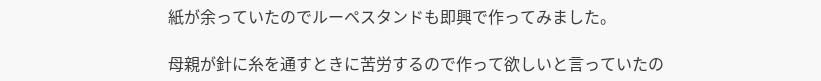紙が余っていたのでルーペスタンドも即興で作ってみました。

母親が針に糸を通すときに苦労するので作って欲しいと言っていたの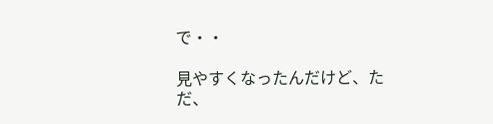で・・

見やすくなったんだけど、ただ、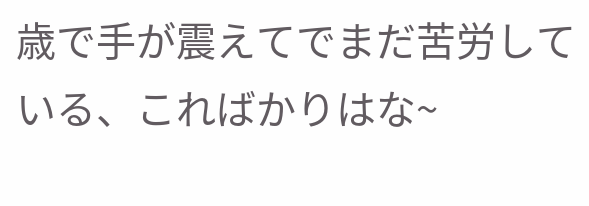歳で手が震えてでまだ苦労している、こればかりはな~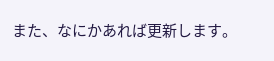また、なにかあれば更新します。